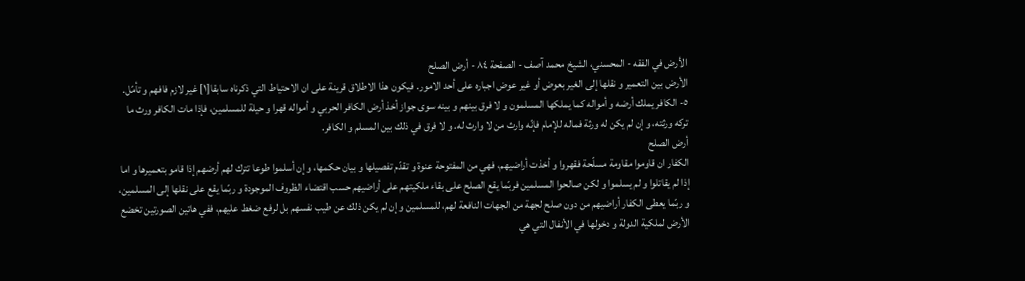الأرض في الفقه - المحسني، الشيخ محمد آصف - الصفحة ٨٤ - أرض الصلح
الأرض بين التعمير و نقلها إلى الغير بعوض أو غير عوض اجباره على أحد الامور. فيكون هذا الاطلاق قرينة على ان الاحتياط التي ذكرناه سابقا[١] غير لازم فافهم و تأمّل.
٥- الكافر يملك أرضه و أمواله كما يملكها المسلمون و لا فرق بينهم و بينه سوى جواز أخذ أرض الكافر الحربي و أمواله قهرا و حيلة للمسلمين، فإذا مات الكافر ورث ما تركه ورثته، و إن لم يكن له ورثة فماله للإمام فإنّه وارث من لا وارث له. و لا فرق في ذلك بين المسلم و الكافر.
أرض الصلح
الكفار ان قاوموا مقاومة مسلّحة فقهروا و أخذت أراضيهم، فهي من المفتوحة عنوة و تقدّم تفصيلها و بيان حكمها، و إن أسلموا طوعا تترك لهم أرضهم إذا قامو بتعميرها و اما إذا لم يقاتلوا و لم يسلموا و لكن صالحوا المسلمين فربّما يقع الصلح على بقاء ملكيتهم على أراضيهم حسب اقتضاء الظروف الموجودة و ربّما يقع على نقلها إلى المسلمين، و ربّما يعطى الكفار أراضيهم من دون صلح لجهة من الجهات النافعة لهم، للمسلمين و إن لم يكن ذلك عن طيب نفسهم بل لرفع ضغط عليهم، ففي هاتين الصورتين تخضع الأرض لملكية الدولة و دخولها في الأنفال التي هي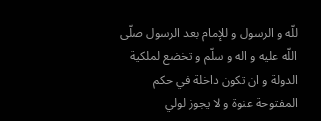للّه و الرسول و للإمام بعد الرسول صلّى اللّه عليه و اله و سلّم و تخضع لملكية الدولة و ان تكون داخلة في حكم المفتوحة عنوة و لا يجوز لولي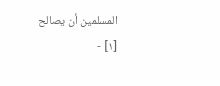المسلمين أن يصالح
[١] -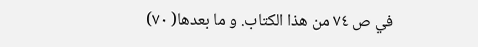في ص ٧٤ من هذا الكتاب. و ما بعدها( ٧٠)